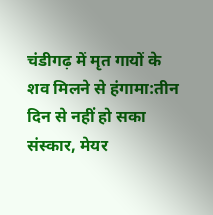चंडीगढ़ में मृत गायों के शव मिलने से हंगामा:तीन दिन से नहीं हो सका संस्कार, मेयर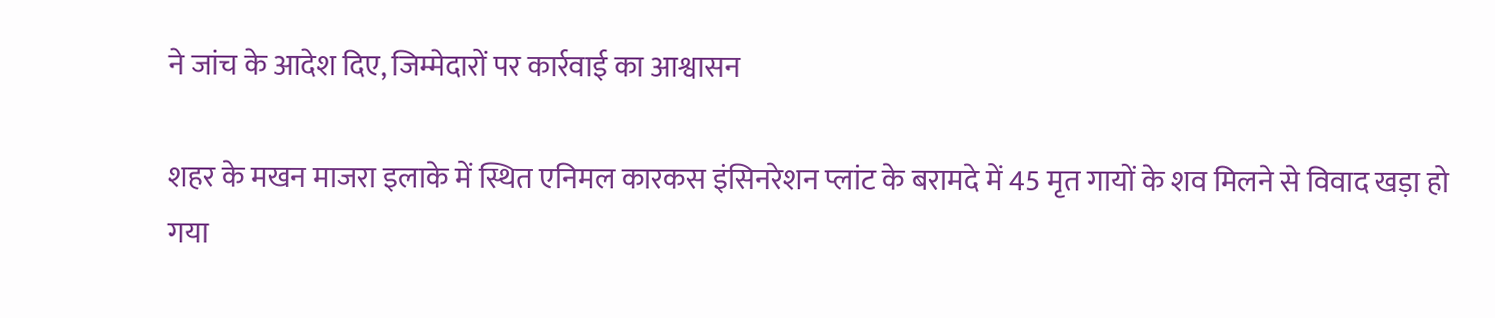ने जांच के आदेश दिए, जिम्मेदारों पर कार्रवाई का आश्वासन

शहर के मखन माजरा इलाके में स्थित एनिमल कारकस इंसिनरेशन प्लांट के बरामदे में 45 मृत गायों के शव मिलने से विवाद खड़ा हो गया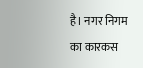है। नगर निगम का कारकस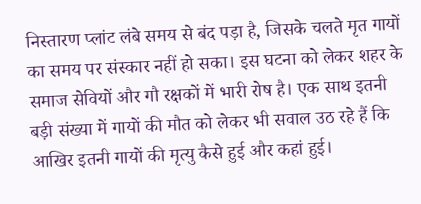निस्तारण प्लांट लंबे समय से बंद पड़ा है, जिसके चलते मृत गायों का समय पर संस्कार नहीं हो सका। इस घटना को लेकर शहर के समाज सेवियों और गौ रक्षकों में भारी रोष है। एक साथ इतनी बड़ी संख्या में गायों की मौत को लेकर भी सवाल उठ रहे हैं कि आखिर इतनी गायों की मृत्यु कैसे हुई और कहां हुई।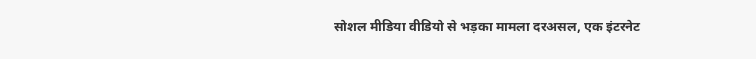सोशल मीडिया वीडियो से भड़का मामला दरअसल, एक इंटरनेट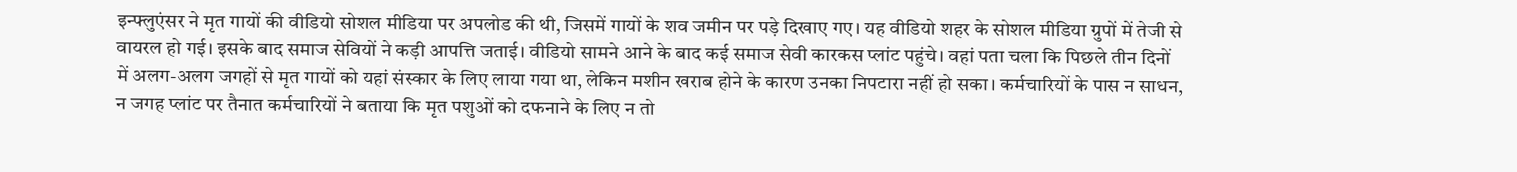इन्फ्लुएंसर ने मृत गायों की वीडियो सोशल मीडिया पर अपलोड की थी, जिसमें गायों के शव जमीन पर पड़े दिखाए गए। यह वीडियो शहर के सोशल मीडिया ग्रुपों में तेजी से वायरल हो गई। इसके बाद समाज सेवियों ने कड़ी आपत्ति जताई। वीडियो सामने आने के बाद कई समाज सेवी कारकस प्लांट पहुंचे। वहां पता चला कि पिछले तीन दिनों में अलग-अलग जगहों से मृत गायों को यहां संस्कार के लिए लाया गया था, लेकिन मशीन खराब होने के कारण उनका निपटारा नहीं हो सका। कर्मचारियों के पास न साधन, न जगह प्लांट पर तैनात कर्मचारियों ने बताया कि मृत पशुओं को दफनाने के लिए न तो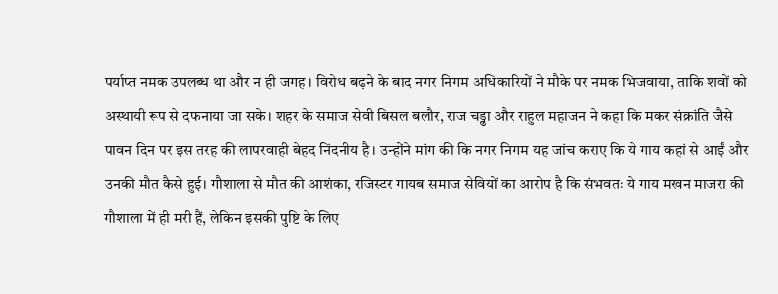पर्याप्त नमक उपलब्ध था और न ही जगह। विरोध बढ़ने के बाद नगर निगम अधिकारियों ने मौके पर नमक भिजवाया, ताकि शवों को अस्थायी रूप से दफनाया जा सके। शहर के समाज सेवी बिसल बलौर, राज चड्ढा और राहुल महाजन ने कहा कि मकर संक्रांति जैसे पावन दिन पर इस तरह की लापरवाही बेहद निंदनीय है। उन्होंने मांग की कि नगर निगम यह जांच कराए कि ये गाय कहां से आईं और उनकी मौत कैसे हुई। गौशाला से मौत की आशंका, रजिस्टर गायब समाज सेवियों का आरोप है कि संभवतः ये गाय मखन माजरा की गौशाला में ही मरी हैं, लेकिन इसकी पुष्टि के लिए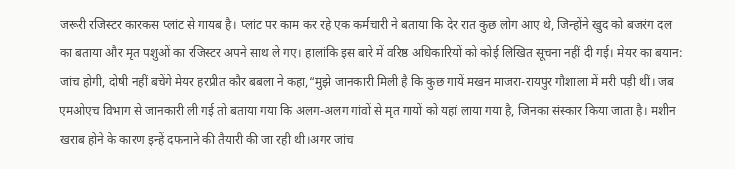जरूरी रजिस्टर कारकस प्लांट से गायब है। प्लांट पर काम कर रहे एक कर्मचारी ने बताया कि देर रात कुछ लोग आए थे, जिन्होंने खुद को बजरंग दल का बताया और मृत पशुओं का रजिस्टर अपने साथ ले गए। हालांकि इस बारे में वरिष्ठ अधिकारियों को कोई लिखित सूचना नहीं दी गई। मेयर का बयान: जांच होगी, दोषी नहीं बचेंगे मेयर हरप्रीत कौर बबला ने कहा,“मुझे जानकारी मिली है कि कुछ गायें मखन माजरा-रायपुर गौशाला में मरी पड़ी थीं। जब एमओएच विभाग से जानकारी ली गई तो बताया गया कि अलग-अलग गांवों से मृत गायों को यहां लाया गया है, जिनका संस्कार किया जाता है। मशीन खराब होने के कारण इन्हें दफनाने की तैयारी की जा रही थी।अगर जांच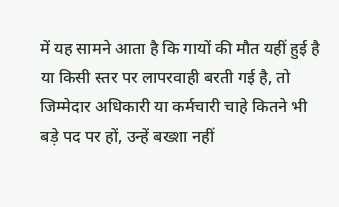में यह सामने आता है कि गायों की मौत यहीं हुई है या किसी स्तर पर लापरवाही बरती गई है, तो जिम्मेदार अधिकारी या कर्मचारी चाहे कितने भी बड़े पद पर हों, उन्हें बख्शा नहीं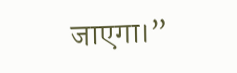जाएगा।”